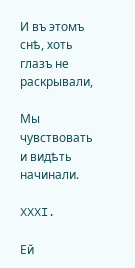И въ этомъ снѣ, хоть глазъ не раскрывали,

Мы чувствовать и видѣть начинали.

XXXI.

Ей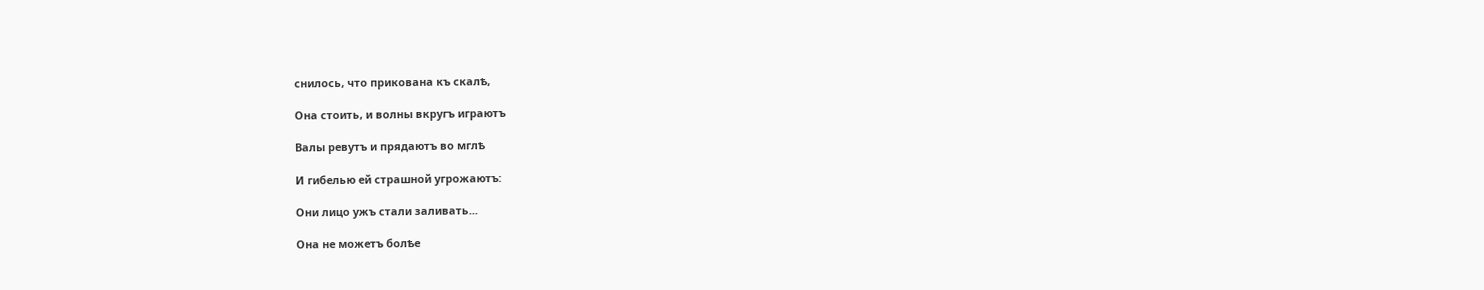снилось, что прикована къ скалѣ,

Она стоить, и волны вкругъ играютъ

Валы ревутъ и прядаютъ во мглѣ

И гибелью ей страшной угрожаютъ:

Они лицо ужъ стали заливать...

Она не можетъ болѣе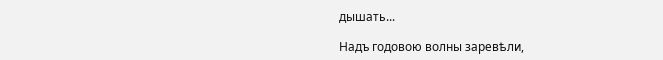дышать...

Надъ годовою волны заревѣли,